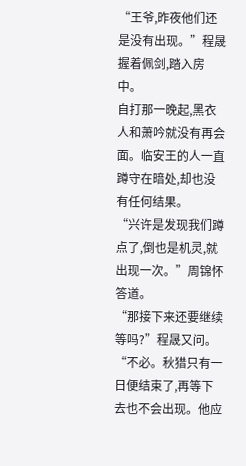“王爷,昨夜他们还是没有出现。”程晟握着佩剑,踏入房中。
自打那一晚起,黑衣人和萧吟就没有再会面。临安王的人一直蹲守在暗处,却也没有任何结果。
“兴许是发现我们蹲点了,倒也是机灵,就出现一次。”周锦怀答道。
“那接下来还要继续等吗?”程晟又问。
“不必。秋猎只有一日便结束了,再等下去也不会出现。他应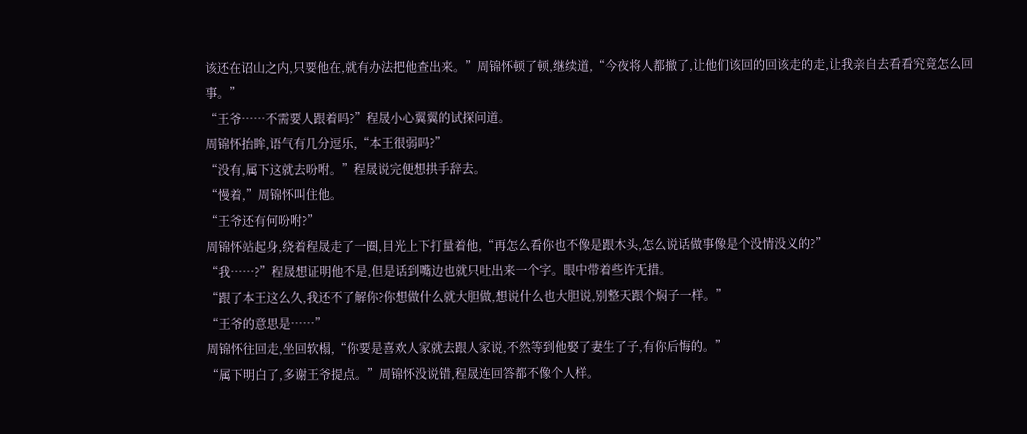该还在诏山之内,只要他在,就有办法把他查出来。”周锦怀顿了顿,继续道,“今夜将人都撤了,让他们该回的回该走的走,让我亲自去看看究竟怎么回事。”
“王爷……不需要人跟着吗?”程晟小心翼翼的试探问道。
周锦怀抬眸,语气有几分逗乐,“本王很弱吗?”
“没有,属下这就去吩咐。”程晟说完便想拱手辞去。
“慢着,”周锦怀叫住他。
“王爷还有何吩咐?”
周锦怀站起身,绕着程晟走了一圈,目光上下打量着他,“再怎么看你也不像是跟木头,怎么说话做事像是个没情没义的?”
“我……?”程晟想证明他不是,但是话到嘴边也就只吐出来一个字。眼中带着些许无措。
“跟了本王这么久,我还不了解你?你想做什么就大胆做,想说什么也大胆说,别整天跟个焖子一样。”
“王爷的意思是……”
周锦怀往回走,坐回软榻,“你要是喜欢人家就去跟人家说,不然等到他娶了妻生了子,有你后悔的。”
“属下明白了,多谢王爷提点。”周锦怀没说错,程晟连回答都不像个人样。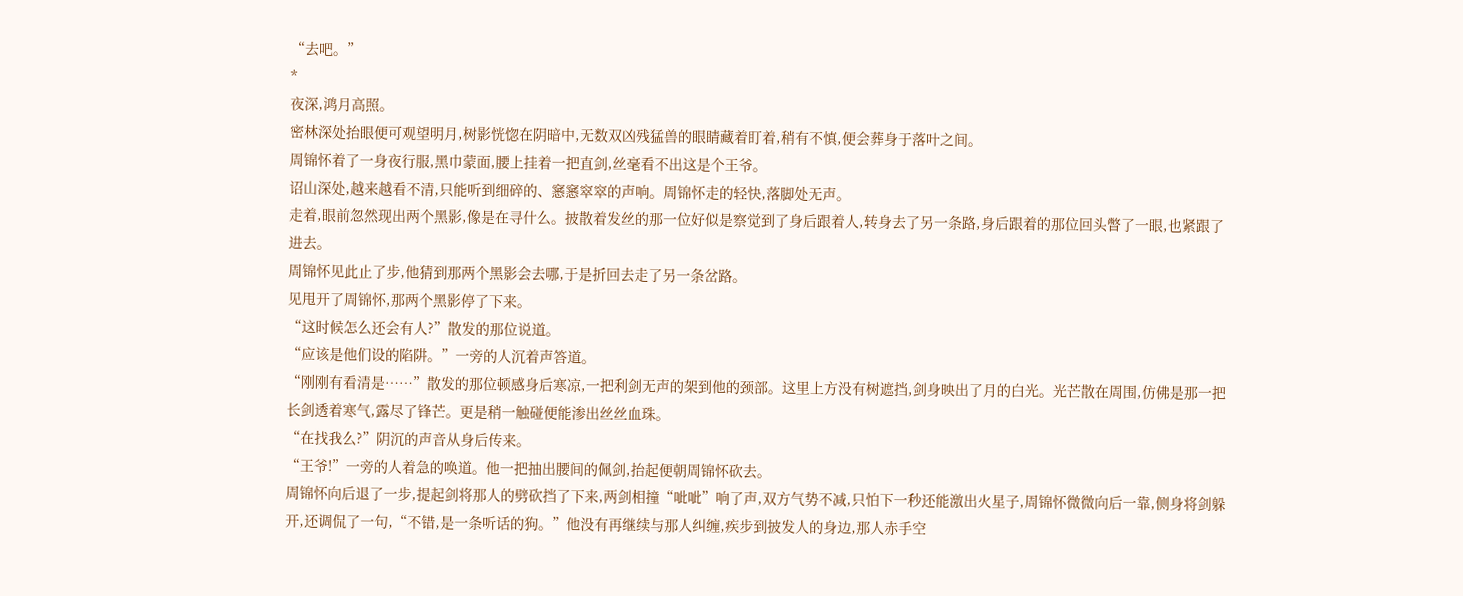“去吧。”
*
夜深,鸿月高照。
密林深处抬眼便可观望明月,树影恍惚在阴暗中,无数双凶残猛兽的眼睛藏着盯着,稍有不慎,便会葬身于落叶之间。
周锦怀着了一身夜行服,黑巾蒙面,腰上挂着一把直剑,丝毫看不出这是个王爷。
诏山深处,越来越看不清,只能听到细碎的、窸窸窣窣的声响。周锦怀走的轻快,落脚处无声。
走着,眼前忽然现出两个黑影,像是在寻什么。披散着发丝的那一位好似是察觉到了身后跟着人,转身去了另一条路,身后跟着的那位回头瞥了一眼,也紧跟了进去。
周锦怀见此止了步,他猜到那两个黑影会去哪,于是折回去走了另一条岔路。
见甩开了周锦怀,那两个黑影停了下来。
“这时候怎么还会有人?”散发的那位说道。
“应该是他们设的陷阱。”一旁的人沉着声答道。
“刚刚有看清是……”散发的那位顿感身后寒凉,一把利剑无声的架到他的颈部。这里上方没有树遮挡,剑身映出了月的白光。光芒散在周围,仿佛是那一把长剑透着寒气,露尽了锋芒。更是稍一触碰便能渗出丝丝血珠。
“在找我么?”阴沉的声音从身后传来。
“王爷!”一旁的人着急的唤道。他一把抽出腰间的佩剑,抬起便朝周锦怀砍去。
周锦怀向后退了一步,提起剑将那人的劈砍挡了下来,两剑相撞“呲呲”响了声,双方气势不减,只怕下一秒还能激出火星子,周锦怀微微向后一靠,侧身将剑躲开,还调侃了一句,“不错,是一条听话的狗。”他没有再继续与那人纠缠,疾步到披发人的身边,那人赤手空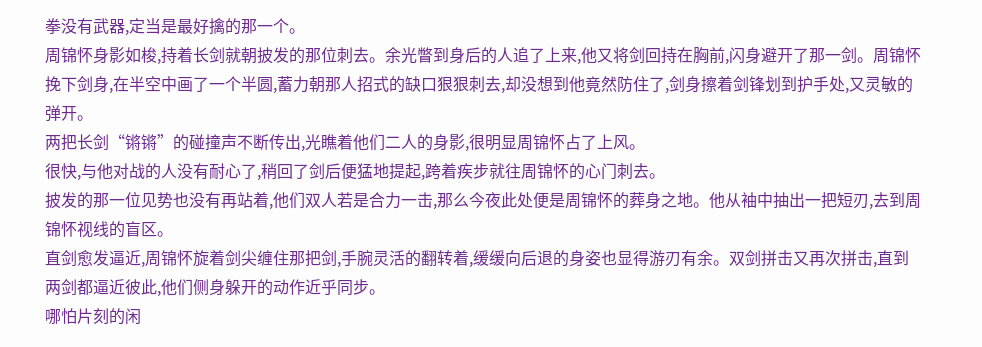拳没有武器,定当是最好擒的那一个。
周锦怀身影如梭,持着长剑就朝披发的那位刺去。余光瞥到身后的人追了上来,他又将剑回持在胸前,闪身避开了那一剑。周锦怀挽下剑身,在半空中画了一个半圆,蓄力朝那人招式的缺口狠狠刺去,却没想到他竟然防住了,剑身擦着剑锋划到护手处,又灵敏的弹开。
两把长剑“锵锵”的碰撞声不断传出,光瞧着他们二人的身影,很明显周锦怀占了上风。
很快,与他对战的人没有耐心了,稍回了剑后便猛地提起,跨着疾步就往周锦怀的心门刺去。
披发的那一位见势也没有再站着,他们双人若是合力一击,那么今夜此处便是周锦怀的葬身之地。他从袖中抽出一把短刃,去到周锦怀视线的盲区。
直剑愈发逼近,周锦怀旋着剑尖缠住那把剑,手腕灵活的翻转着,缓缓向后退的身姿也显得游刃有余。双剑拼击又再次拼击,直到两剑都逼近彼此,他们侧身躲开的动作近乎同步。
哪怕片刻的闲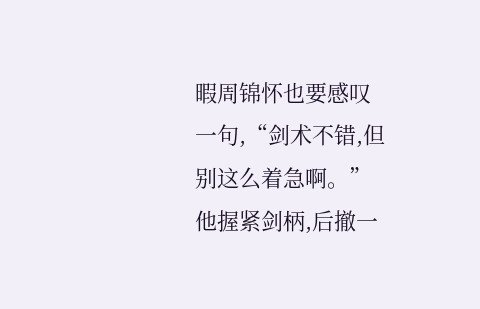暇周锦怀也要感叹一句,“剑术不错,但别这么着急啊。”他握紧剑柄,后撤一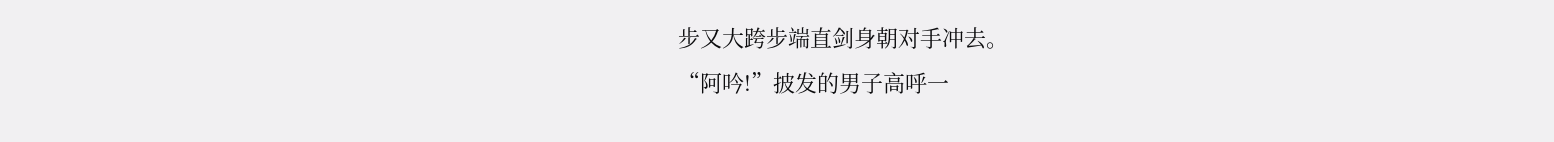步又大跨步端直剑身朝对手冲去。
“阿吟!”披发的男子高呼一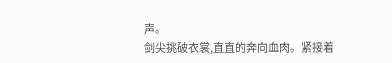声。
剑尖挑破衣裳,直直的奔向血肉。紧接着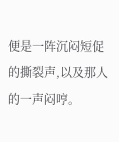便是一阵沉闷短促的撕裂声,以及那人的一声闷哼。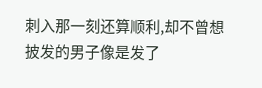刺入那一刻还算顺利,却不曾想披发的男子像是发了